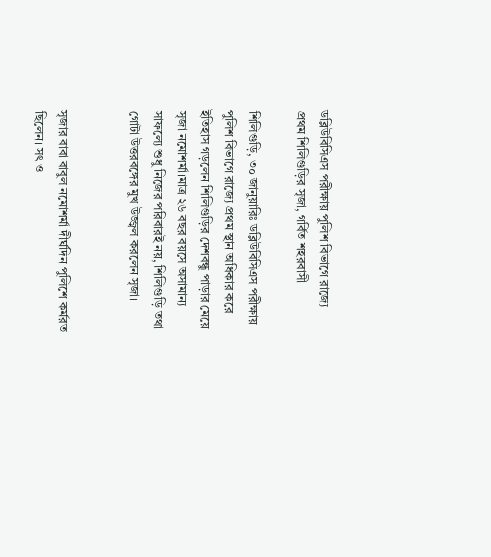ডব্লিউবিসিএস পরীক্ষায় পুলিশ বিভাগে রাজ্যে প্রথম শিলিগুড়ির সৃজা, গর্বিত শহরবাসী

শিলিগুড়ি, ৩০ জানুয়ারিঃ ডব্লিউবিসিএস পরীক্ষায় পুলিশ বিভাগে রাজ্যে প্রথম স্থান অধিকার করে ইতিহাস গড়লেন শিলিগুড়ির দেশবন্ধু পাড়ার মেয়ে সৃজা নমোশর্মা।মাত্র ২৬ বছর বয়সে অসামান্য সাফল্যে শুধু নিজের পরিবারই নয়, শিলিগুড়ি তথা গোটা উত্তরবঙ্গের মুখ উজ্জ্বল করলেন সৃজা।


সৃজার বাবা বাবুল নমোশর্মা দীর্ঘদিন পুলিশে কর্মরত ছিলেন। সৎ ও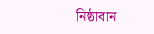নিষ্ঠাবান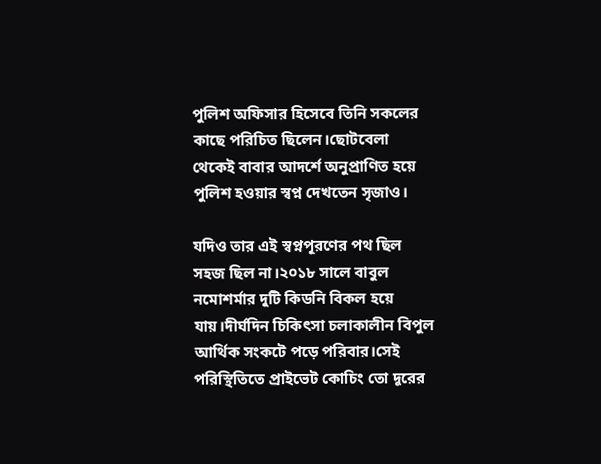পুলিশ অফিসার হিসেবে তিনি সকলের কাছে পরিচিত ছিলেন।ছোটবেলা থেকেই বাবার আদর্শে অনুপ্রাণিত হয়ে পুলিশ হওয়ার স্বপ্ন দেখতেন সৃজাও।

যদিও তার এই স্বপ্নপূরণের পথ ছিল সহজ ছিল না।২০১৮ সালে বাবুল নমোশর্মার দুটি কিডনি বিকল হয়ে যায়।দীর্ঘদিন চিকিৎসা চলাকালীন বিপুল আর্থিক সংকটে পড়ে পরিবার।সেই পরিস্থিতিতে প্রাইভেট কোচিং তো দূরের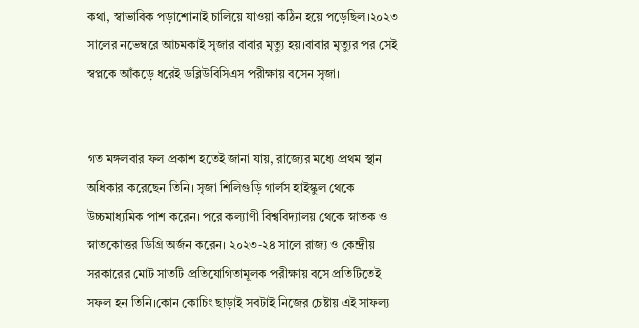কথা, স্বাভাবিক পড়াশোনাই চালিয়ে যাওয়া কঠিন হয়ে পড়েছিল।২০২৩ সালের নভেম্বরে আচমকাই সৃজার বাবার মৃত্যু হয়।বাবার মৃত্যুর পর সেই স্বপ্নকে আঁকড়ে ধরেই ডব্লিউবিসিএস পরীক্ষায় বসেন সৃজা।


গত মঙ্গলবার ফল প্রকাশ হতেই জানা যায়, রাজ্যের মধ্যে প্রথম স্থান অধিকার করেছেন তিনি। সৃজা শিলিগুড়ি গার্লস হাইস্কুল থেকে উচ্চমাধ্যমিক পাশ করেন। পরে কল্যাণী বিশ্ববিদ্যালয় থেকে স্নাতক ও স্নাতকোত্তর ডিগ্রি অর্জন করেন। ২০২৩-২৪ সালে রাজ্য ও কেন্দ্রীয় সরকারের মোট সাতটি প্রতিযোগিতামূলক পরীক্ষায় বসে প্রতিটিতেই সফল হন তিনি।কোন কোচিং ছাড়াই সবটাই নিজের চেষ্টায় এই সাফল্য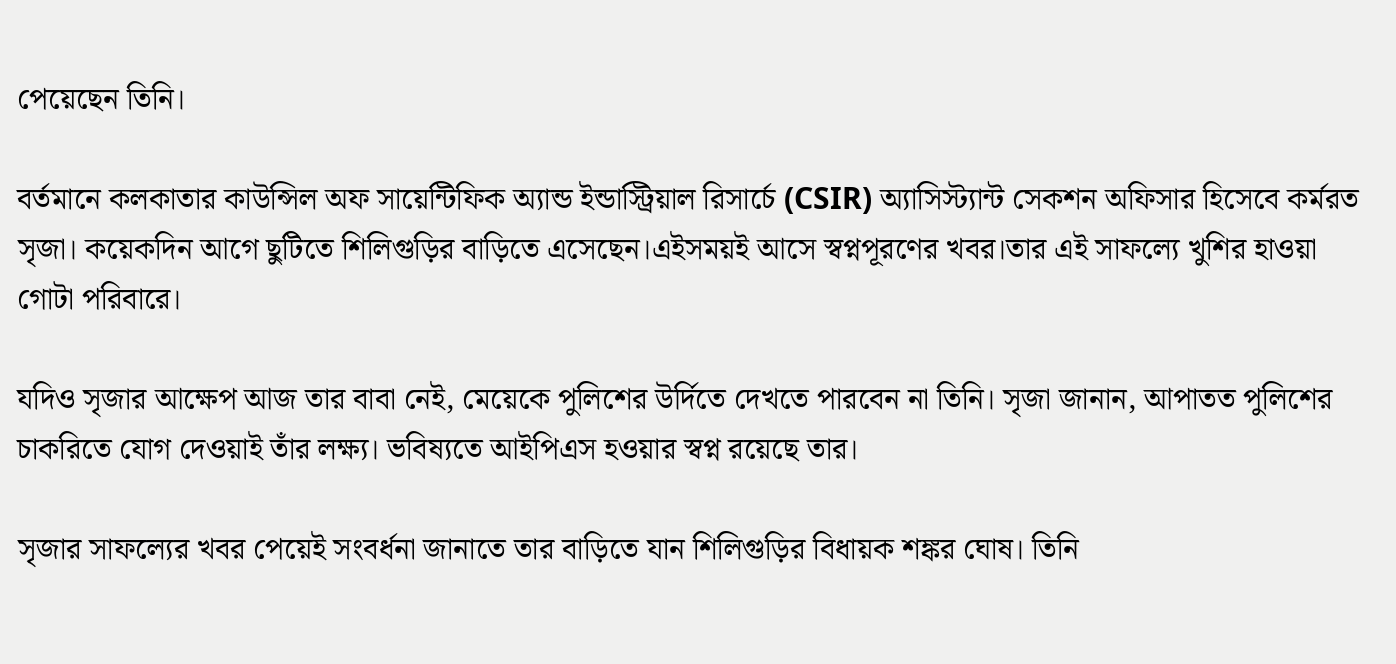পেয়েছেন তিনি।

বর্তমানে কলকাতার কাউন্সিল অফ সায়েন্টিফিক অ্যান্ড ইন্ডাস্ট্রিয়াল রিসার্চে (CSIR) অ্যাসিস্ট্যান্ট সেকশন অফিসার হিসেবে কর্মরত সৃজা। কয়েকদিন আগে ছুটিতে শিলিগুড়ির বাড়িতে এসেছেন।এইসময়ই আসে স্বপ্নপূরণের খবর।তার এই সাফল্যে খুশির হাওয়া গোটা পরিবারে।

যদিও সৃজার আক্ষেপ আজ তার বাবা নেই, মেয়েকে পুলিশের উর্দিতে দেখতে পারবেন না তিনি। সৃজা জানান, আপাতত পুলিশের চাকরিতে যোগ দেওয়াই তাঁর লক্ষ্য। ভবিষ্যতে আইপিএস হওয়ার স্বপ্ন রয়েছে তার।

সৃজার সাফল্যের খবর পেয়েই সংবর্ধনা জানাতে তার বাড়িতে যান শিলিগুড়ির বিধায়ক শঙ্কর ঘোষ। তিনি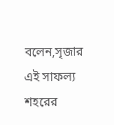বলেন,সৃজার এই সাফল্য শহরের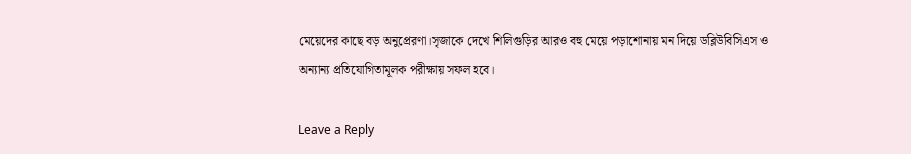মেয়েদের কাছে বড় অনুপ্রেরণা।সৃজাকে দেখে শিলিগুড়ির আরও বহু মেয়ে পড়াশোনায় মন দিয়ে ডব্লিউবিসিএস ও অন্যান্য প্রতিযোগিতামূলক পরীক্ষায় সফল হবে।

Leave a Reply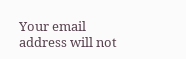Your email address will not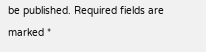be published. Required fields are marked *